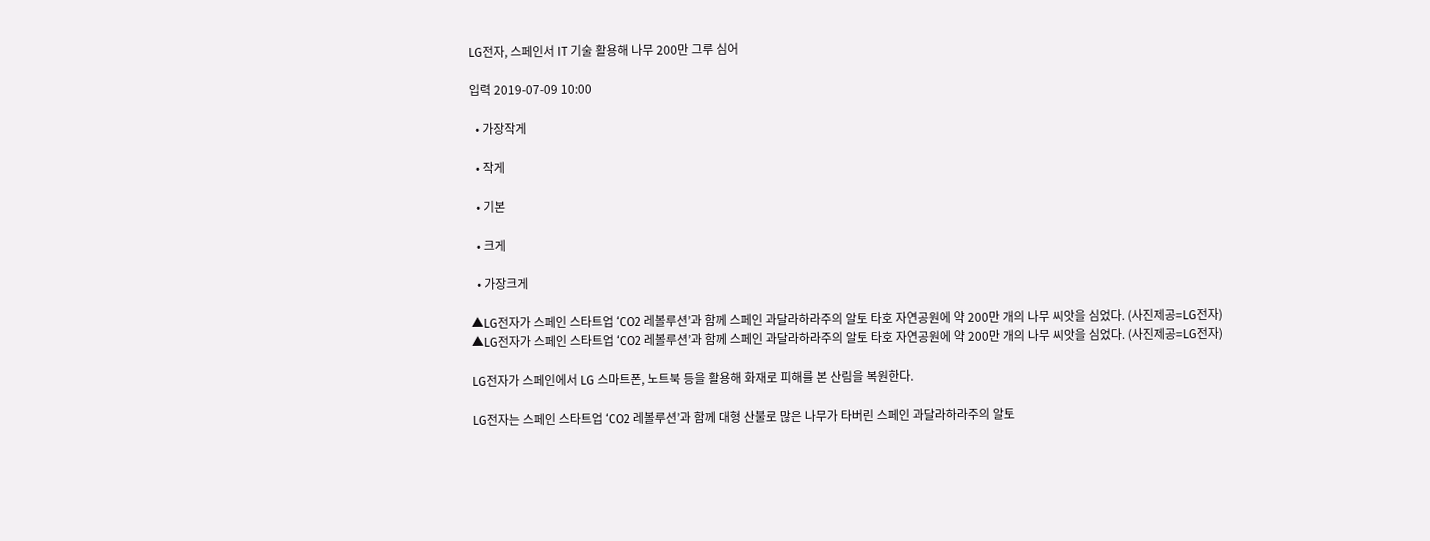LG전자, 스페인서 IT 기술 활용해 나무 200만 그루 심어

입력 2019-07-09 10:00

  • 가장작게

  • 작게

  • 기본

  • 크게

  • 가장크게

▲LG전자가 스페인 스타트업 ‘CO2 레볼루션’과 함께 스페인 과달라하라주의 알토 타호 자연공원에 약 200만 개의 나무 씨앗을 심었다. (사진제공=LG전자)
▲LG전자가 스페인 스타트업 ‘CO2 레볼루션’과 함께 스페인 과달라하라주의 알토 타호 자연공원에 약 200만 개의 나무 씨앗을 심었다. (사진제공=LG전자)

LG전자가 스페인에서 LG 스마트폰, 노트북 등을 활용해 화재로 피해를 본 산림을 복원한다.

LG전자는 스페인 스타트업 ‘CO2 레볼루션’과 함께 대형 산불로 많은 나무가 타버린 스페인 과달라하라주의 알토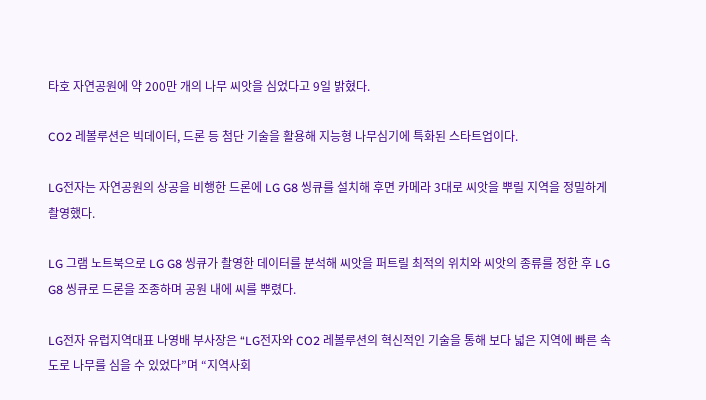타호 자연공원에 약 200만 개의 나무 씨앗을 심었다고 9일 밝혔다.

CO2 레볼루션은 빅데이터, 드론 등 첨단 기술을 활용해 지능형 나무심기에 특화된 스타트업이다.

LG전자는 자연공원의 상공을 비행한 드론에 LG G8 씽큐를 설치해 후면 카메라 3대로 씨앗을 뿌릴 지역을 정밀하게 촬영했다.

LG 그램 노트북으로 LG G8 씽큐가 촬영한 데이터를 분석해 씨앗을 퍼트릴 최적의 위치와 씨앗의 종류를 정한 후 LG G8 씽큐로 드론을 조종하며 공원 내에 씨를 뿌렸다.

LG전자 유럽지역대표 나영배 부사장은 “LG전자와 CO2 레볼루션의 혁신적인 기술을 통해 보다 넓은 지역에 빠른 속도로 나무를 심을 수 있었다”며 “지역사회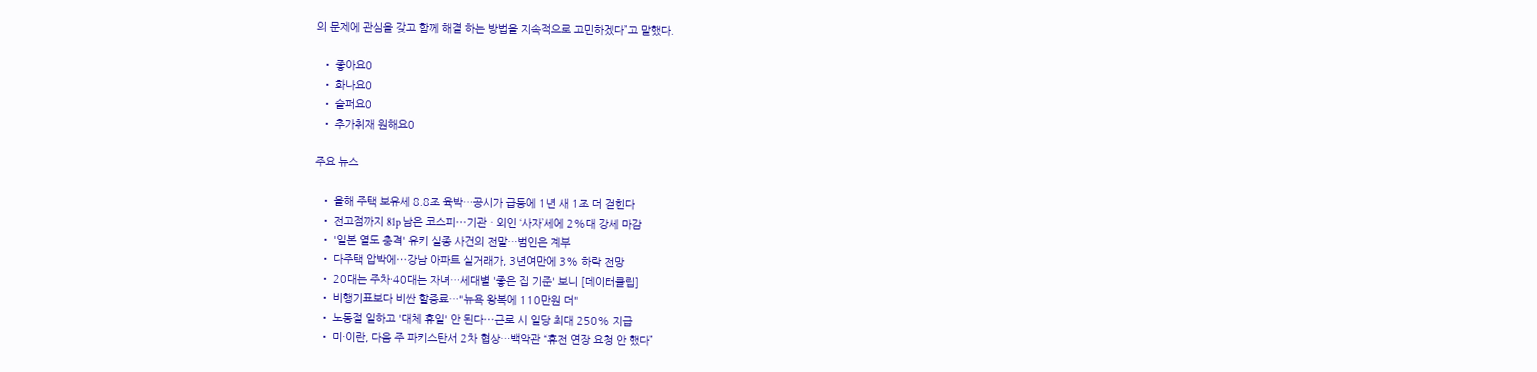의 문제에 관심을 갖고 함께 해결 하는 방법을 지속적으로 고민하겠다”고 말했다.

  • 좋아요0
  • 화나요0
  • 슬퍼요0
  • 추가취재 원해요0

주요 뉴스

  • 올해 주택 보유세 8.8조 육박…공시가 급등에 1년 새 1조 더 걷힌다
  • 전고점까지 81p 남은 코스피⋯기관ㆍ외인 ‘사자’세에 2%대 강세 마감
  • '일본 열도 충격' 유키 실종 사건의 전말…범인은 계부
  • 다주택 압박에⋯강남 아파트 실거래가, 3년여만에 3% 하락 전망
  • 20대는 주차·40대는 자녀…세대별 '좋은 집 기준' 보니 [데이터클립]
  • 비행기표보다 비싼 할증료…"뉴욕 왕복에 110만원 더"
  • 노동절 일하고 '대체 휴일' 안 된다⋯근로 시 일당 최대 250% 지급
  • 미·이란, 다음 주 파키스탄서 2차 협상…백악관 “휴전 연장 요청 안 했다”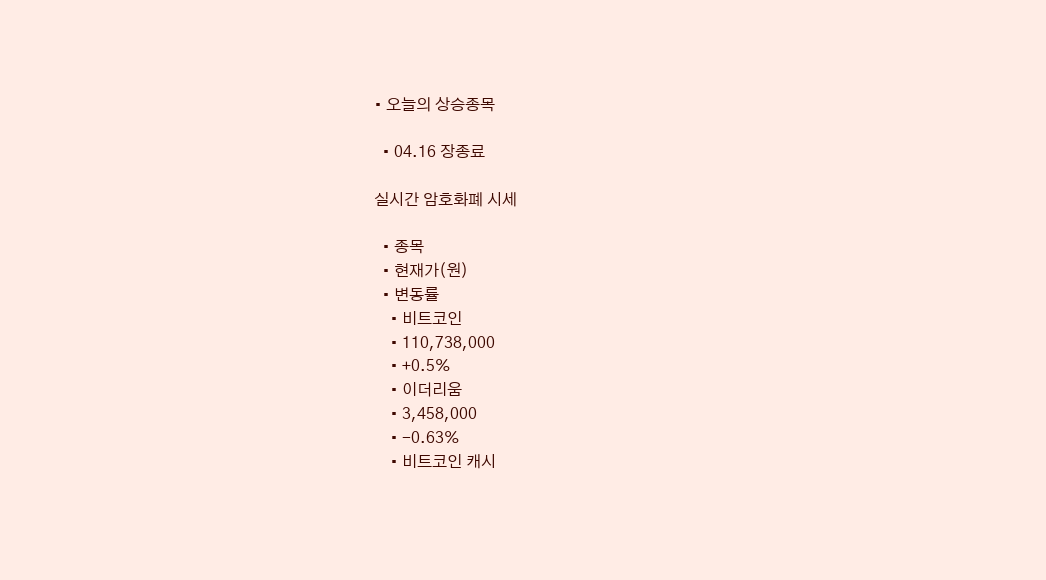• 오늘의 상승종목

  • 04.16 장종료

실시간 암호화폐 시세

  • 종목
  • 현재가(원)
  • 변동률
    • 비트코인
    • 110,738,000
    • +0.5%
    • 이더리움
    • 3,458,000
    • -0.63%
    • 비트코인 캐시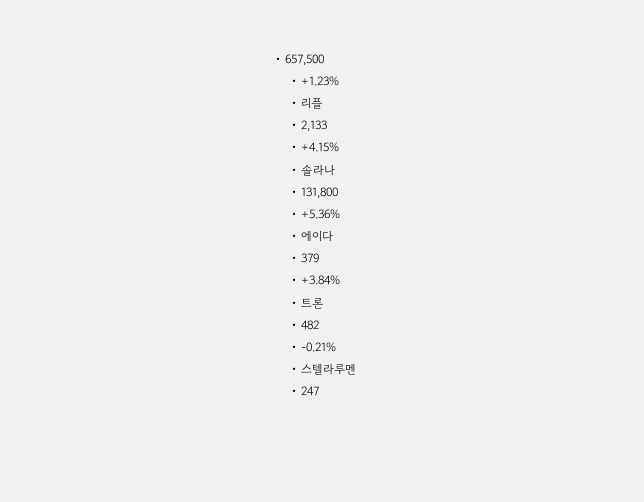• 657,500
    • +1.23%
    • 리플
    • 2,133
    • +4.15%
    • 솔라나
    • 131,800
    • +5.36%
    • 에이다
    • 379
    • +3.84%
    • 트론
    • 482
    • -0.21%
    • 스텔라루멘
    • 247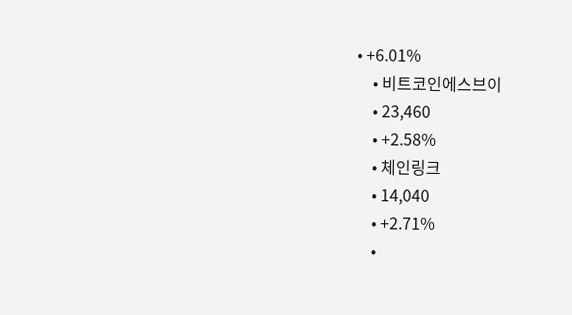• +6.01%
    • 비트코인에스브이
    • 23,460
    • +2.58%
    • 체인링크
    • 14,040
    • +2.71%
    •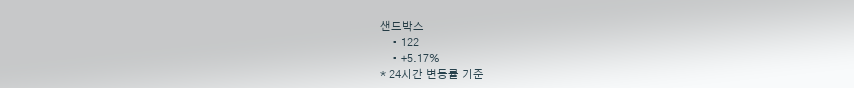샌드박스
    • 122
    • +5.17%
* 24시간 변동률 기준